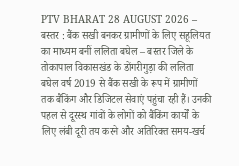PTV BHARAT 28 AUGUST 2026 – बस्तर : बैंक सखी बनकर ग्रामीणों के लिए सहूलियत का माध्यम बनीं ललिता बघेल – बस्तर जिले के तोकापाल विकासखंड के डोंगरीगुड़ा की ललिता बघेल वर्ष 2019 से बैंक सखी के रूप में ग्रामीणों तक बैंकिंग और डिजिटल सेवाएं पहुंचा रही हैं। उनकी पहल से दूरस्थ गांवों के लोगों को बैंकिंग कार्यों के लिए लंबी दूरी तय करने और अतिरिक्त समय-खर्च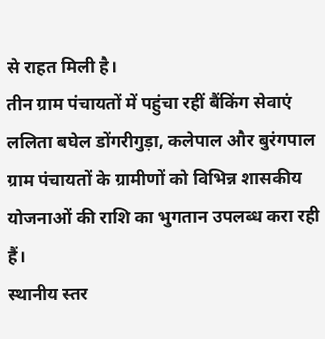से राहत मिली है।
तीन ग्राम पंचायतों में पहुंचा रहीं बैंकिंग सेवाएं
ललिता बघेल डोंगरीगुड़ा, कलेपाल और बुरंगपाल ग्राम पंचायतों के ग्रामीणों को विभिन्न शासकीय योजनाओं की राशि का भुगतान उपलब्ध करा रही हैं।
स्थानीय स्तर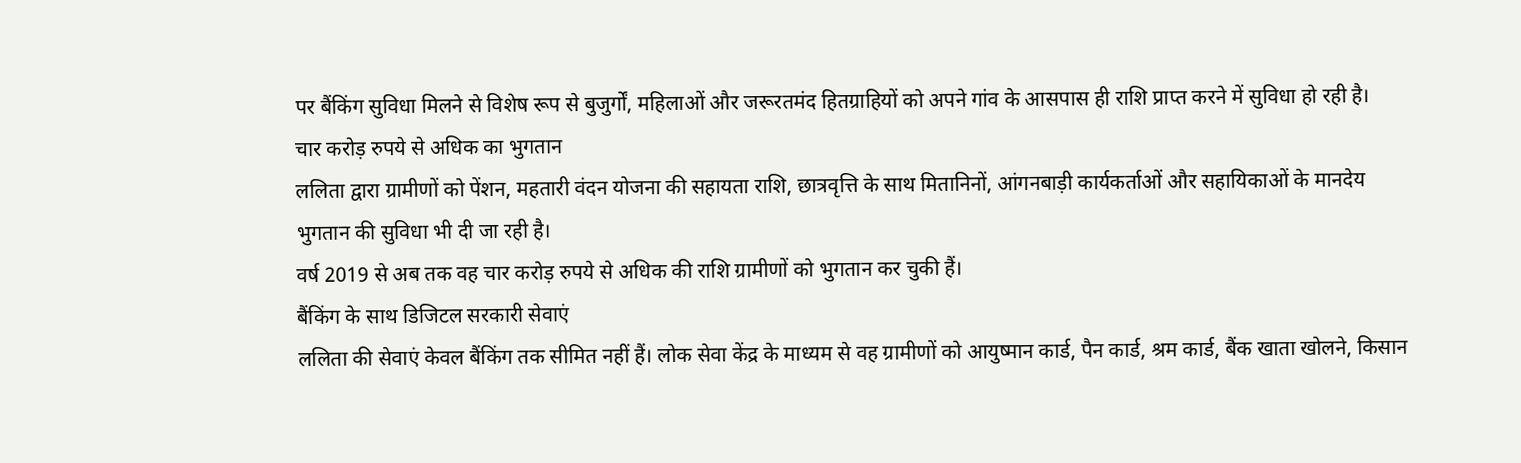पर बैंकिंग सुविधा मिलने से विशेष रूप से बुजुर्गों, महिलाओं और जरूरतमंद हितग्राहियों को अपने गांव के आसपास ही राशि प्राप्त करने में सुविधा हो रही है।
चार करोड़ रुपये से अधिक का भुगतान
ललिता द्वारा ग्रामीणों को पेंशन, महतारी वंदन योजना की सहायता राशि, छात्रवृत्ति के साथ मितानिनों, आंगनबाड़ी कार्यकर्ताओं और सहायिकाओं के मानदेय भुगतान की सुविधा भी दी जा रही है।
वर्ष 2019 से अब तक वह चार करोड़ रुपये से अधिक की राशि ग्रामीणों को भुगतान कर चुकी हैं।
बैंकिंग के साथ डिजिटल सरकारी सेवाएं
ललिता की सेवाएं केवल बैंकिंग तक सीमित नहीं हैं। लोक सेवा केंद्र के माध्यम से वह ग्रामीणों को आयुष्मान कार्ड, पैन कार्ड, श्रम कार्ड, बैंक खाता खोलने, किसान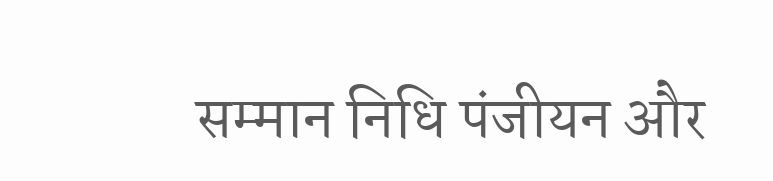सम्मान निधि पंजीयन और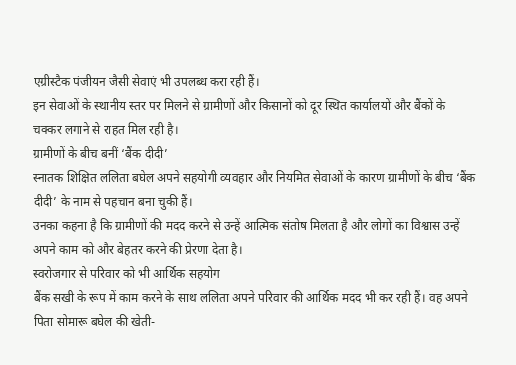एग्रीस्टैक पंजीयन जैसी सेवाएं भी उपलब्ध करा रही हैं।
इन सेवाओं के स्थानीय स्तर पर मिलने से ग्रामीणों और किसानों को दूर स्थित कार्यालयों और बैंकों के चक्कर लगाने से राहत मिल रही है।
ग्रामीणों के बीच बनीं ‘बैंक दीदी’
स्नातक शिक्षित ललिता बघेल अपने सहयोगी व्यवहार और नियमित सेवाओं के कारण ग्रामीणों के बीच ‘बैंक दीदी’ के नाम से पहचान बना चुकी हैं।
उनका कहना है कि ग्रामीणों की मदद करने से उन्हें आत्मिक संतोष मिलता है और लोगों का विश्वास उन्हें अपने काम को और बेहतर करने की प्रेरणा देता है।
स्वरोजगार से परिवार को भी आर्थिक सहयोग
बैंक सखी के रूप में काम करने के साथ ललिता अपने परिवार की आर्थिक मदद भी कर रही हैं। वह अपने पिता सोमारू बघेल की खेती-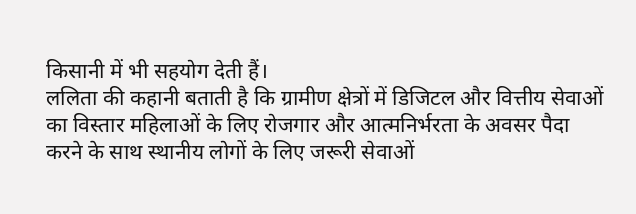किसानी में भी सहयोग देती हैं।
ललिता की कहानी बताती है कि ग्रामीण क्षेत्रों में डिजिटल और वित्तीय सेवाओं का विस्तार महिलाओं के लिए रोजगार और आत्मनिर्भरता के अवसर पैदा करने के साथ स्थानीय लोगों के लिए जरूरी सेवाओं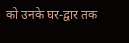को उनके घर-द्वार तक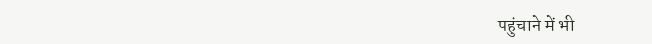पहुंचाने में भी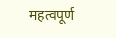महत्वपूर्ण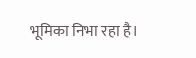भूमिका निभा रहा है।